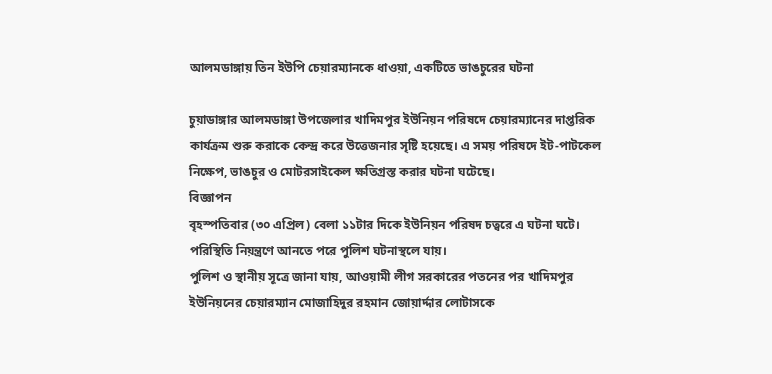আলমডাঙ্গায় তিন ইউপি চেয়ারম্যানকে ধাওয়া, একটিতে ভাঙচুরের ঘটনা

চুয়াডাঙ্গার আলমডাঙ্গা উপজেলার খাদিমপুর ইউনিয়ন পরিষদে চেয়ারম্যানের দাপ্তরিক কার্যক্রম শুরু করাকে কেন্দ্র করে উত্তেজনার সৃষ্টি হয়েছে। এ সময় পরিষদে ইট-পাটকেল নিক্ষেপ, ভাঙচুর ও মোটরসাইকেল ক্ষতিগ্রস্ত করার ঘটনা ঘটেছে।
বিজ্ঞাপন
বৃহস্পতিবার (৩০ এপ্রিল) বেলা ১১টার দিকে ইউনিয়ন পরিষদ চত্বরে এ ঘটনা ঘটে। পরিস্থিতি নিয়ন্ত্রণে আনতে পরে পুলিশ ঘটনাস্থলে যায়।
পুলিশ ও স্থানীয় সূত্রে জানা যায়, আওয়ামী লীগ সরকারের পতনের পর খাদিমপুর ইউনিয়নের চেয়ারম্যান মোজাহিদুর রহমান জোয়ার্দ্দার লোটাসকে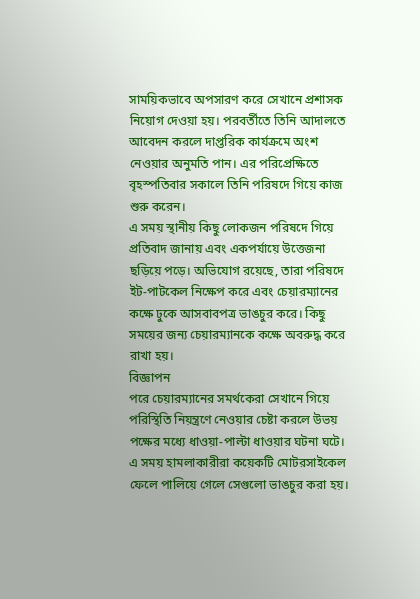সাময়িকভাবে অপসারণ করে সেখানে প্রশাসক নিয়োগ দেওয়া হয়। পরবর্তীতে তিনি আদালতে আবেদন করলে দাপ্তরিক কার্যক্রমে অংশ নেওয়ার অনুমতি পান। এর পরিপ্রেক্ষিতে বৃহস্পতিবার সকালে তিনি পরিষদে গিয়ে কাজ শুরু করেন।
এ সময় স্থানীয় কিছু লোকজন পরিষদে গিয়ে প্রতিবাদ জানায় এবং একপর্যায়ে উত্তেজনা ছড়িয়ে পড়ে। অভিযোগ রয়েছে, তারা পরিষদে ইট-পাটকেল নিক্ষেপ করে এবং চেয়ারম্যানের কক্ষে ঢুকে আসবাবপত্র ভাঙচুর করে। কিছু সময়ের জন্য চেয়ারম্যানকে কক্ষে অবরুদ্ধ করে রাখা হয়।
বিজ্ঞাপন
পরে চেয়ারম্যানের সমর্থকেরা সেখানে গিয়ে পরিস্থিতি নিয়ন্ত্রণে নেওয়ার চেষ্টা করলে উভয় পক্ষের মধ্যে ধাওয়া-পাল্টা ধাওয়ার ঘটনা ঘটে। এ সময় হামলাকারীরা কয়েকটি মোটরসাইকেল ফেলে পালিয়ে গেলে সেগুলো ভাঙচুর করা হয়।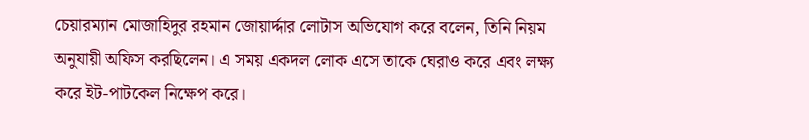চেয়ারম্যান মোজাহিদুর রহমান জোয়ার্দ্দার লোটাস অভিযোগ করে বলেন, তিনি নিয়ম অনুযায়ী অফিস করছিলেন। এ সময় একদল লোক এসে তাকে ঘেরাও করে এবং লক্ষ্য করে ইট-পাটকেল নিক্ষেপ করে।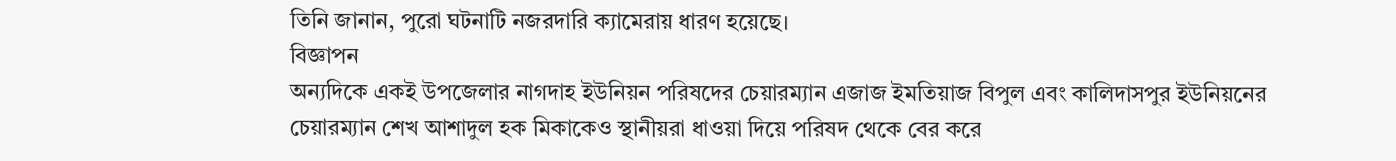তিনি জানান, পুরো ঘটনাটি নজরদারি ক্যামেরায় ধারণ হয়েছে।
বিজ্ঞাপন
অন্যদিকে একই উপজেলার নাগদাহ ইউনিয়ন পরিষদের চেয়ারম্যান এজাজ ইমতিয়াজ বিপুল এবং কালিদাসপুর ইউনিয়নের চেয়ারম্যান শেখ আশাদুল হক মিকাকেও স্থানীয়রা ধাওয়া দিয়ে পরিষদ থেকে বের করে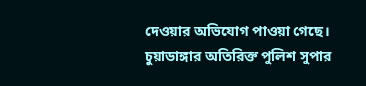দেওয়ার অভিযোগ পাওয়া গেছে।
চুয়াডাঙ্গার অতিরিক্ত পুলিশ সুপার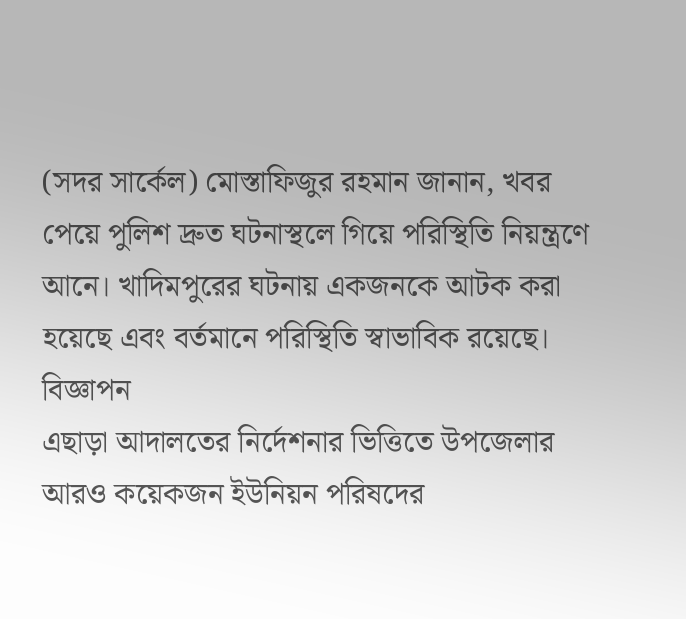(সদর সার্কেল) মোস্তাফিজুর রহমান জানান, খবর পেয়ে পুলিশ দ্রুত ঘটনাস্থলে গিয়ে পরিস্থিতি নিয়ন্ত্রণে আনে। খাদিমপুরের ঘটনায় একজনকে আটক করা হয়েছে এবং বর্তমানে পরিস্থিতি স্বাভাবিক রয়েছে।
বিজ্ঞাপন
এছাড়া আদালতের নির্দেশনার ভিত্তিতে উপজেলার আরও কয়েকজন ইউনিয়ন পরিষদের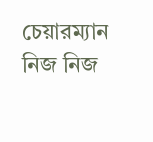চেয়ারম্যান নিজ নিজ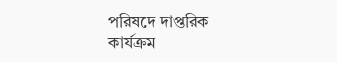পরিষদে দাপ্তরিক কার্যক্রম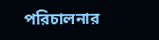পরিচালনার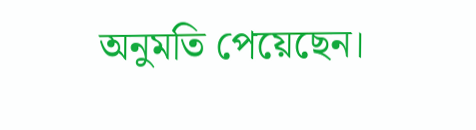অনুমতি পেয়েছেন।